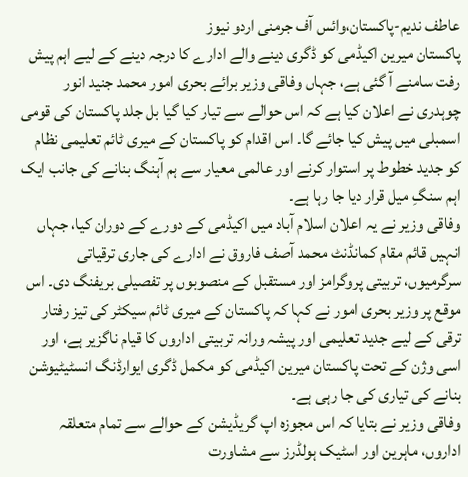عاطف ندیم-پاکستان،وائس آف جرمنی اردو نیوز
پاکستان میرین اکیڈمی کو ڈگری دینے والے ادارے کا درجہ دینے کے لیے اہم پیش رفت سامنے آ گئی ہے، جہاں وفاقی وزیر برائے بحری امور محمد جنید انور چوہدری نے اعلان کیا ہے کہ اس حوالے سے تیار کیا گیا بل جلد پاکستان کی قومی اسمبلی میں پیش کیا جائے گا۔ اس اقدام کو پاکستان کے میری ٹائم تعلیمی نظام کو جدید خطوط پر استوار کرنے اور عالمی معیار سے ہم آہنگ بنانے کی جانب ایک اہم سنگِ میل قرار دیا جا رہا ہے۔
وفاقی وزیر نے یہ اعلان اسلام آباد میں اکیڈمی کے دورے کے دوران کیا، جہاں انہیں قائم مقام کمانڈنٹ محمد آصف فاروق نے ادارے کی جاری ترقیاتی سرگرمیوں، تربیتی پروگرامز اور مستقبل کے منصوبوں پر تفصیلی بریفنگ دی۔ اس موقع پر وزیر بحری امور نے کہا کہ پاکستان کے میری ٹائم سیکٹر کی تیز رفتار ترقی کے لیے جدید تعلیمی اور پیشہ ورانہ تربیتی اداروں کا قیام ناگزیر ہے، اور اسی وژن کے تحت پاکستان میرین اکیڈمی کو مکمل ڈگری ایوارڈنگ انسٹیٹیوشن بنانے کی تیاری کی جا رہی ہے۔
وفاقی وزیر نے بتایا کہ اس مجوزہ اپ گریڈیشن کے حوالے سے تمام متعلقہ اداروں، ماہرین اور اسٹیک ہولڈرز سے مشاورت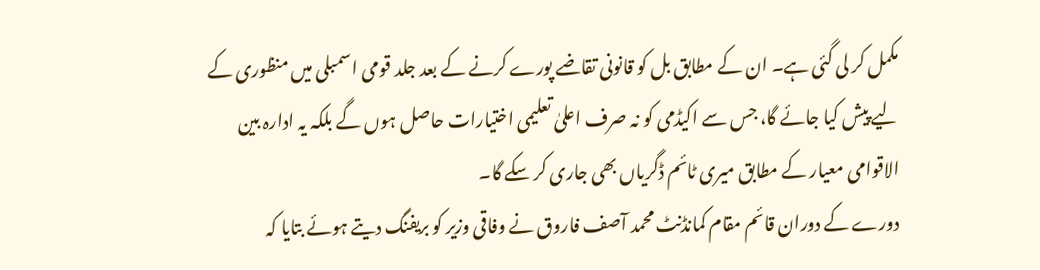مکمل کر لی گئی ہے۔ ان کے مطابق بل کو قانونی تقاضے پورے کرنے کے بعد جلد قومی اسمبلی میں منظوری کے لیے پیش کیا جائے گا، جس سے اکیڈمی کو نہ صرف اعلیٰ تعلیمی اختیارات حاصل ہوں گے بلکہ یہ ادارہ بین الاقوامی معیار کے مطابق میری ٹائم ڈگریاں بھی جاری کر سکے گا۔
دورے کے دوران قائم مقام کمانڈنٹ محمد آصف فاروق نے وفاقی وزیر کو بریفنگ دیتے ہوئے بتایا کہ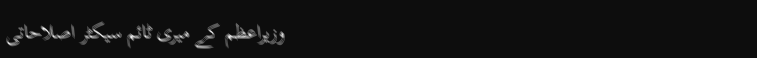وزیراعظم کے میری ٹائم سیکٹر اصلاحاتی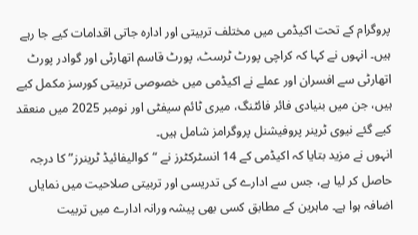پروگرام کے تحت اکیڈمی میں مختلف تربیتی اور ادارہ جاتی اقدامات کیے جا رہے ہیں۔ انہوں نے کہا کہ کراچی پورٹ ٹرسٹ، پورٹ قاسم اتھارٹی اور گوادر پورٹ اتھارٹی سے افسران اور عملے نے اکیڈمی میں خصوصی تربیتی کورسز مکمل کیے ہیں، جن میں بنیادی فائر فائٹنگ، میری ٹائم سیفٹی اور نومبر 2025 میں منعقد کیے گئے نیوی ٹرینر پروفیشنل پروگرامز شامل ہیں۔
انہوں نے مزید بتایا کہ اکیڈمی کے 14 انسٹرکٹرز نے “کوالیفائیڈ ٹرینرز” کا درجہ حاصل کر لیا ہے، جس سے ادارے کی تدریسی اور تربیتی صلاحیت میں نمایاں اضافہ ہوا ہے۔ ماہرین کے مطابق کسی بھی پیشہ ورانہ ادارے میں تربیت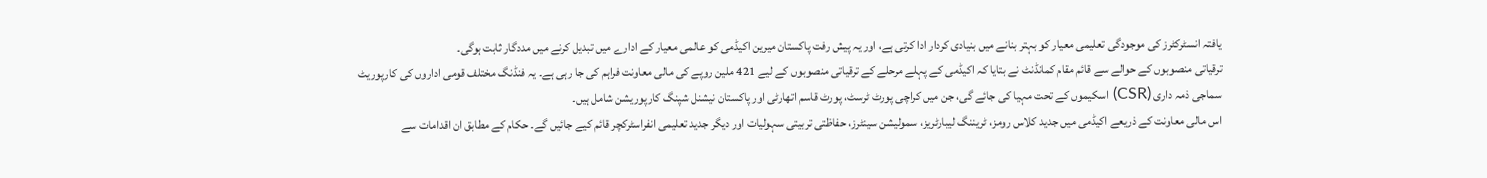یافتہ انسٹرکٹرز کی موجودگی تعلیمی معیار کو بہتر بنانے میں بنیادی کردار ادا کرتی ہے، اور یہ پیش رفت پاکستان میرین اکیڈمی کو عالمی معیار کے ادارے میں تبدیل کرنے میں مددگار ثابت ہوگی۔
ترقیاتی منصوبوں کے حوالے سے قائم مقام کمانڈنٹ نے بتایا کہ اکیڈمی کے پہلے مرحلے کے ترقیاتی منصوبوں کے لیے 421 ملین روپے کی مالی معاونت فراہم کی جا رہی ہے۔ یہ فنڈنگ مختلف قومی اداروں کی کارپوریٹ سماجی ذمہ داری (CSR) اسکیموں کے تحت مہیا کی جائے گی، جن میں کراچی پورٹ ٹرسٹ، پورٹ قاسم اتھارٹی اور پاکستان نیشنل شپنگ کارپوریشن شامل ہیں۔
اس مالی معاونت کے ذریعے اکیڈمی میں جدید کلاس رومز، ٹریننگ لیبارٹریز، سمولیشن سینٹرز، حفاظتی تربیتی سہولیات اور دیگر جدید تعلیمی انفراسٹرکچر قائم کیے جائیں گے۔ حکام کے مطابق ان اقدامات سے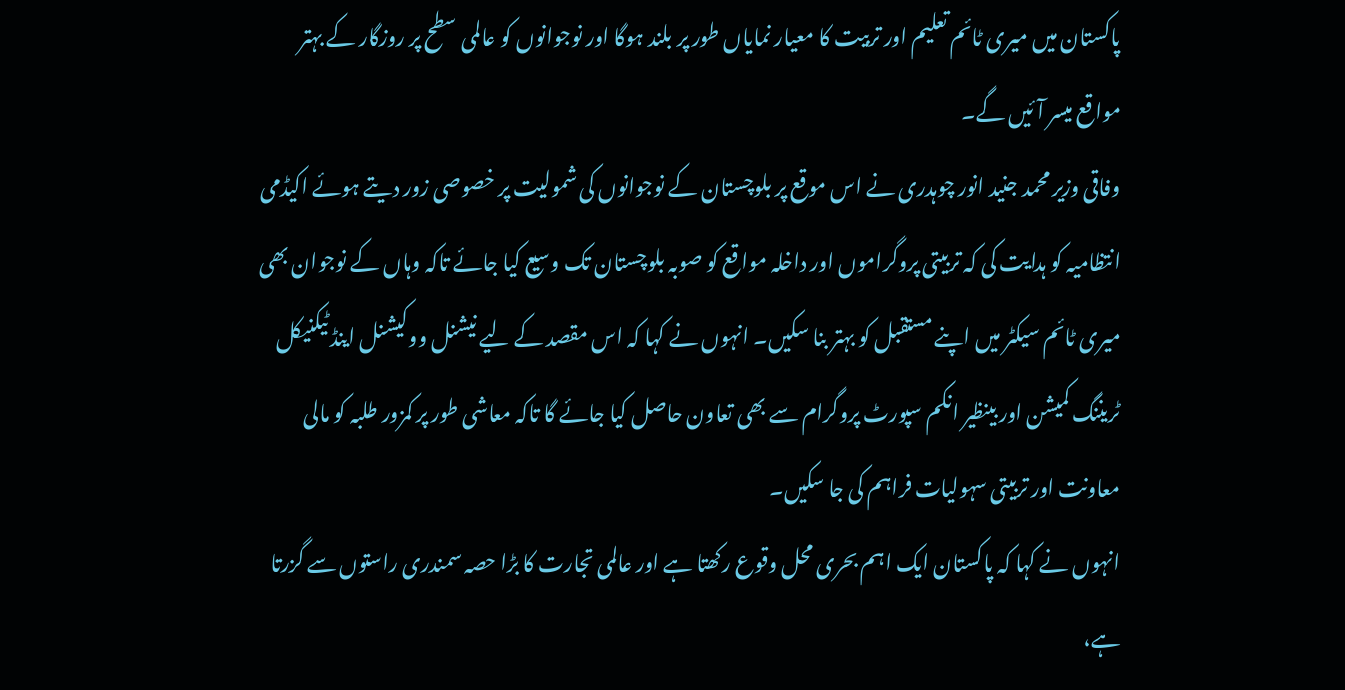پاکستان میں میری ٹائم تعلیم اور تربیت کا معیار نمایاں طور پر بلند ہوگا اور نوجوانوں کو عالمی سطح پر روزگار کے بہتر مواقع میسر آئیں گے۔
وفاقی وزیر محمد جنید انور چوہدری نے اس موقع پر بلوچستان کے نوجوانوں کی شمولیت پر خصوصی زور دیتے ہوئے اکیڈمی انتظامیہ کو ہدایت کی کہ تربیتی پروگراموں اور داخلہ مواقع کو صوبہ بلوچستان تک وسیع کیا جائے تاکہ وہاں کے نوجوان بھی میری ٹائم سیکٹر میں اپنے مستقبل کو بہتر بنا سکیں۔ انہوں نے کہا کہ اس مقصد کے لیے نیشنل ووکیشنل اینڈ ٹیکنیکل ٹریننگ کمیشن اور بینظیر انکم سپورٹ پروگرام سے بھی تعاون حاصل کیا جائے گا تاکہ معاشی طور پر کمزور طلبہ کو مالی معاونت اور تربیتی سہولیات فراہم کی جا سکیں۔
انہوں نے کہا کہ پاکستان ایک اہم بحری محل وقوع رکھتا ہے اور عالمی تجارت کا بڑا حصہ سمندری راستوں سے گزرتا ہے،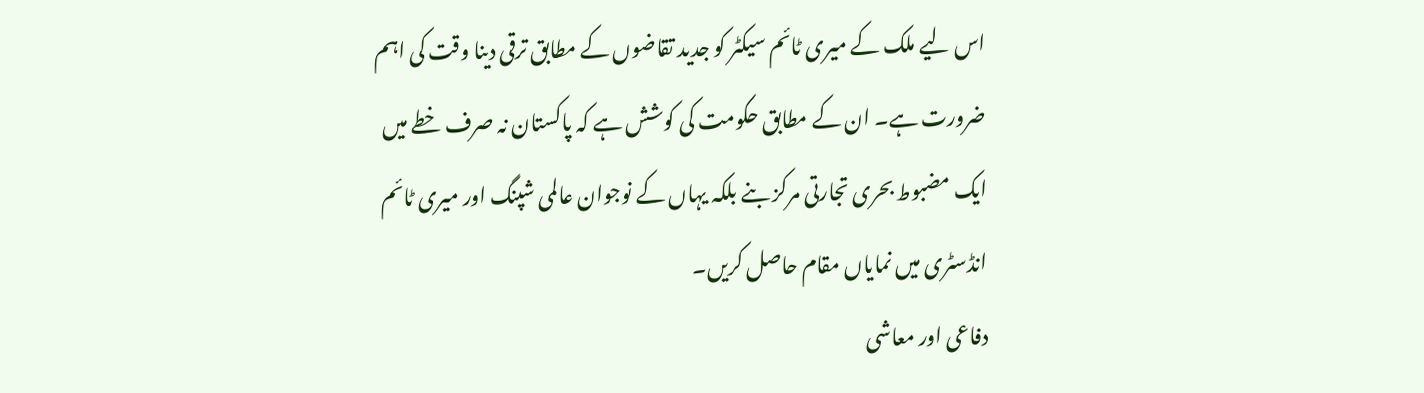اس لیے ملک کے میری ٹائم سیکٹر کو جدید تقاضوں کے مطابق ترقی دینا وقت کی اہم ضرورت ہے۔ ان کے مطابق حکومت کی کوشش ہے کہ پاکستان نہ صرف خطے میں ایک مضبوط بحری تجارتی مرکز بنے بلکہ یہاں کے نوجوان عالمی شپنگ اور میری ٹائم انڈسٹری میں نمایاں مقام حاصل کریں۔
دفاعی اور معاشی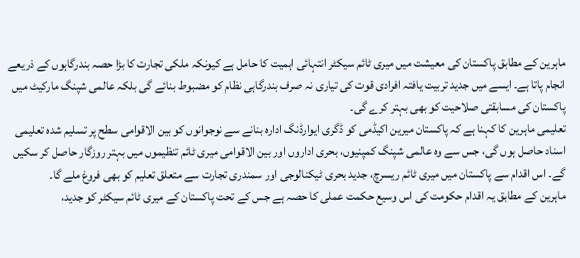ماہرین کے مطابق پاکستان کی معیشت میں میری ٹائم سیکٹر انتہائی اہمیت کا حامل ہے کیونکہ ملکی تجارت کا بڑا حصہ بندرگاہوں کے ذریعے انجام پاتا ہے۔ ایسے میں جدید تربیت یافتہ افرادی قوت کی تیاری نہ صرف بندرگاہی نظام کو مضبوط بنائے گی بلکہ عالمی شپنگ مارکیٹ میں پاکستان کی مسابقتی صلاحیت کو بھی بہتر کرے گی۔
تعلیمی ماہرین کا کہنا ہے کہ پاکستان میرین اکیڈمی کو ڈگری ایوارڈنگ ادارہ بنانے سے نوجوانوں کو بین الاقوامی سطح پر تسلیم شدہ تعلیمی اسناد حاصل ہوں گی، جس سے وہ عالمی شپنگ کمپنیوں، بحری اداروں اور بین الاقوامی میری ٹائم تنظیموں میں بہتر روزگار حاصل کر سکیں گے۔ اس اقدام سے پاکستان میں میری ٹائم ریسرچ، جدید بحری ٹیکنالوجی اور سمندری تجارت سے متعلق تعلیم کو بھی فروغ ملے گا۔
ماہرین کے مطابق یہ اقدام حکومت کی اس وسیع حکمت عملی کا حصہ ہے جس کے تحت پاکستان کے میری ٹائم سیکٹر کو جدید،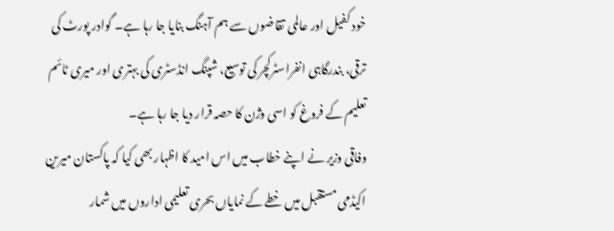خود کفیل اور عالمی تقاضوں سے ہم آہنگ بنایا جا رہا ہے۔ گوادر پورٹ کی ترقی، بندرگاہی انفراسٹرکچر کی توسیع، شپنگ انڈسٹری کی بہتری اور میری ٹائم تعلیم کے فروغ کو اسی وژن کا حصہ قرار دیا جا رہا ہے۔
وفاقی وزیر نے اپنے خطاب میں اس امید کا اظہار بھی کیا کہ پاکستان میرین اکیڈمی مستقبل میں خطے کے نمایاں بحری تعلیمی اداروں میں شمار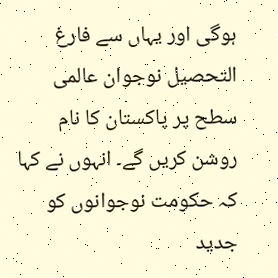ہوگی اور یہاں سے فارغ التحصیل نوجوان عالمی سطح پر پاکستان کا نام روشن کریں گے۔ انہوں نے کہا کہ حکومت نوجوانوں کو جدید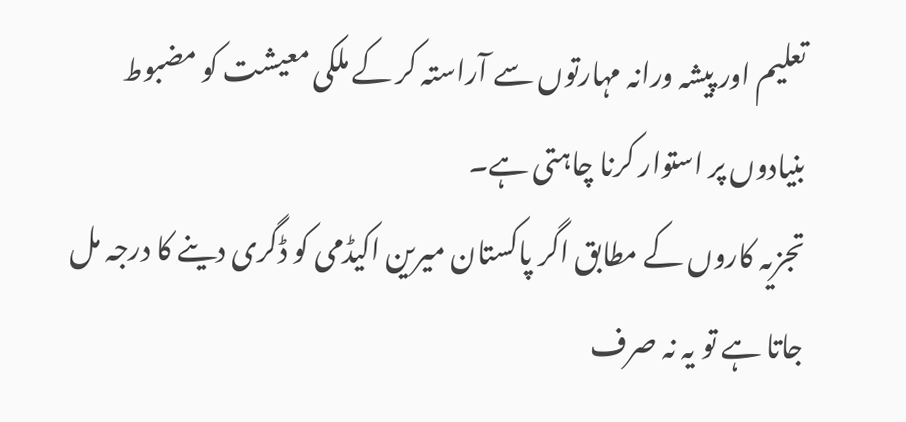تعلیم اور پیشہ ورانہ مہارتوں سے آراستہ کر کے ملکی معیشت کو مضبوط بنیادوں پر استوار کرنا چاہتی ہے۔
تجزیہ کاروں کے مطابق اگر پاکستان میرین اکیڈمی کو ڈگری دینے کا درجہ مل جاتا ہے تو یہ نہ صرف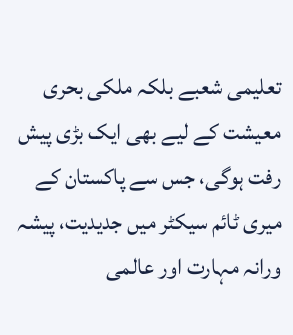تعلیمی شعبے بلکہ ملکی بحری معیشت کے لیے بھی ایک بڑی پیش رفت ہوگی، جس سے پاکستان کے میری ٹائم سیکٹر میں جدیدیت، پیشہ ورانہ مہارت اور عالمی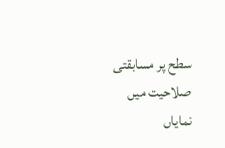سطح پر مسابقتی صلاحیت میں نمایاں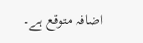اضافہ متوقع ہے۔